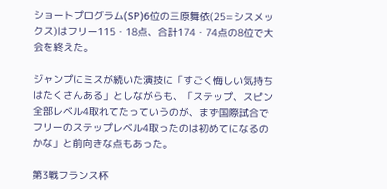ショートプログラム(SP)6位の三原舞依(25=シスメックス)はフリー115・18点、合計174・74点の8位で大会を終えた。

ジャンプにミスが続いた演技に「すごく悔しい気持ちはたくさんある」としながらも、「ステップ、スピン全部レベル4取れてたっていうのが、まず国際試合でフリーのステップレベル4取ったのは初めてになるのかな」と前向きな点もあった。

第3戦フランス杯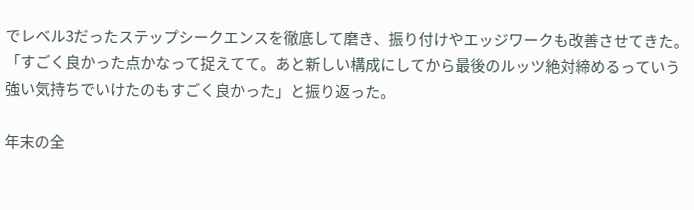でレベル3だったステップシークエンスを徹底して磨き、振り付けやエッジワークも改善させてきた。「すごく良かった点かなって捉えてて。あと新しい構成にしてから最後のルッツ絶対締めるっていう強い気持ちでいけたのもすごく良かった」と振り返った。

年末の全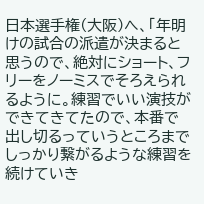日本選手権(大阪)へ、「年明けの試合の派遣が決まると思うので、絶対にショート、フリーをノーミスでそろえられるように。練習でいい演技ができてきてたので、本番で出し切るっていうところまでしっかり繋がるような練習を続けていき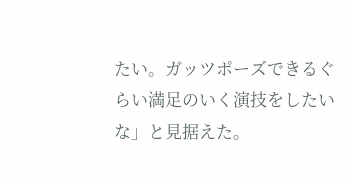たい。ガッツポーズできるぐらい満足のいく演技をしたいな」と見据えた。